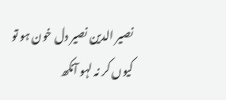نصیر الدین نصیر دل خون ہو تو کیوں کر نہ لہو آنکھ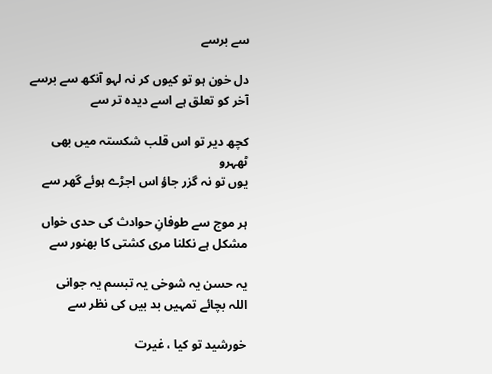سے برسے

دل خون ہو تو کیوں کر نہ لہو آنکھ سے برسے
آخر کو تعلق ہے اسے دیدہ تر سے

کچھ دیر تو اس قلب شکستہ میں بھی ٹھہرو
یوں تو نہ گزر جاؤ اس اجڑے ہوئے گھر سے

ہر موج سے طوفانِ حوادث کی حدی خواں
مشکل ہے نکلنا مری کشتی کا بھنور سے

یہ حسن یہ شوخی یہ تبسم یہ جوانی
اللہ بچائے تمہیں بد بیں کی نظر سے

خورشید تو کیا ، غیرت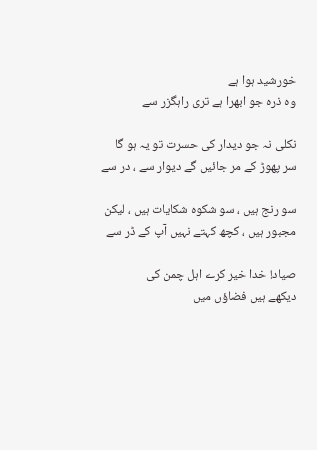خورشید ہوا ہے
وہ ذرہ جو ابھرا ہے تری راہگزر سے

نکلی نہ جو دیدار کی حسرت تو یہ ہو گا
سر پھوڑ کے مر جائیں گے دیوار سے ، در سے

سو رنج ہیں ، سو شکوہ شکایات ہیں ، لیکن
مجبور ہیں ، کچھ کہتے نہیں آپ کے ڈر سے

صیاد! خدا خیر کرے اہل چمن کی
دیکھے ہیں فضاؤں میں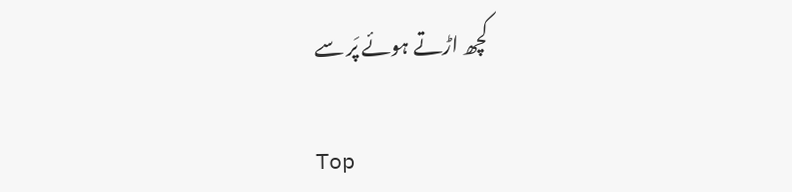کچھ اڑتے ہوئے پَر سے

Top